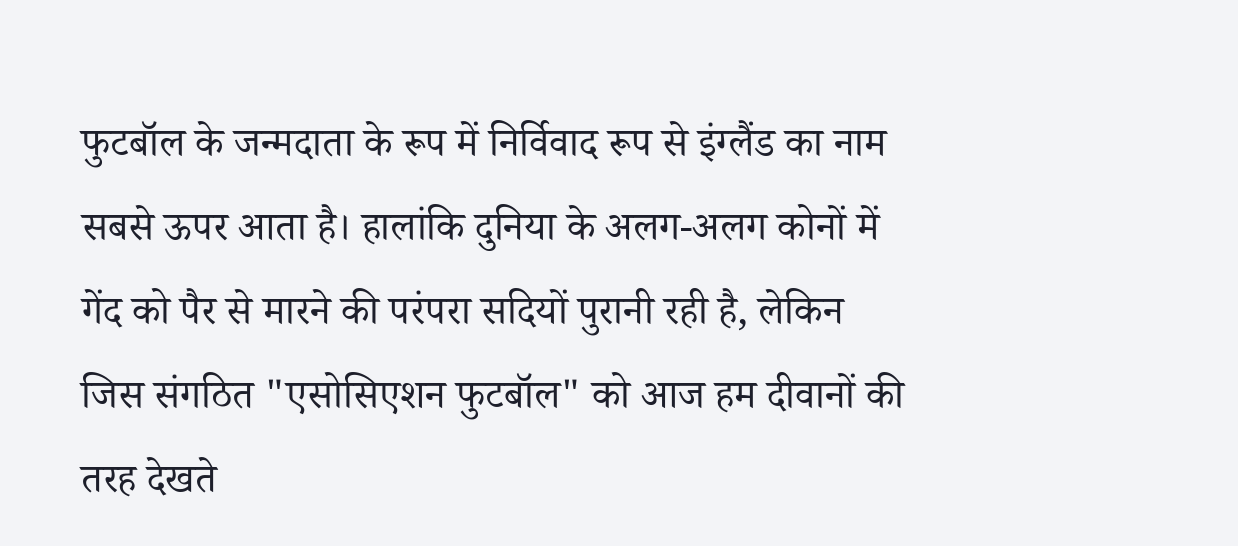फुटबॉल के जन्मदाता के रूप में निर्विवाद रूप से इंग्लैंड का नाम सबसे ऊपर आता है। हालांकि दुनिया के अलग-अलग कोनों में गेंद को पैर से मारने की परंपरा सदियों पुरानी रही है, लेकिन जिस संगठित "एसोसिएशन फुटबॉल" को आज हम दीवानों की तरह देखते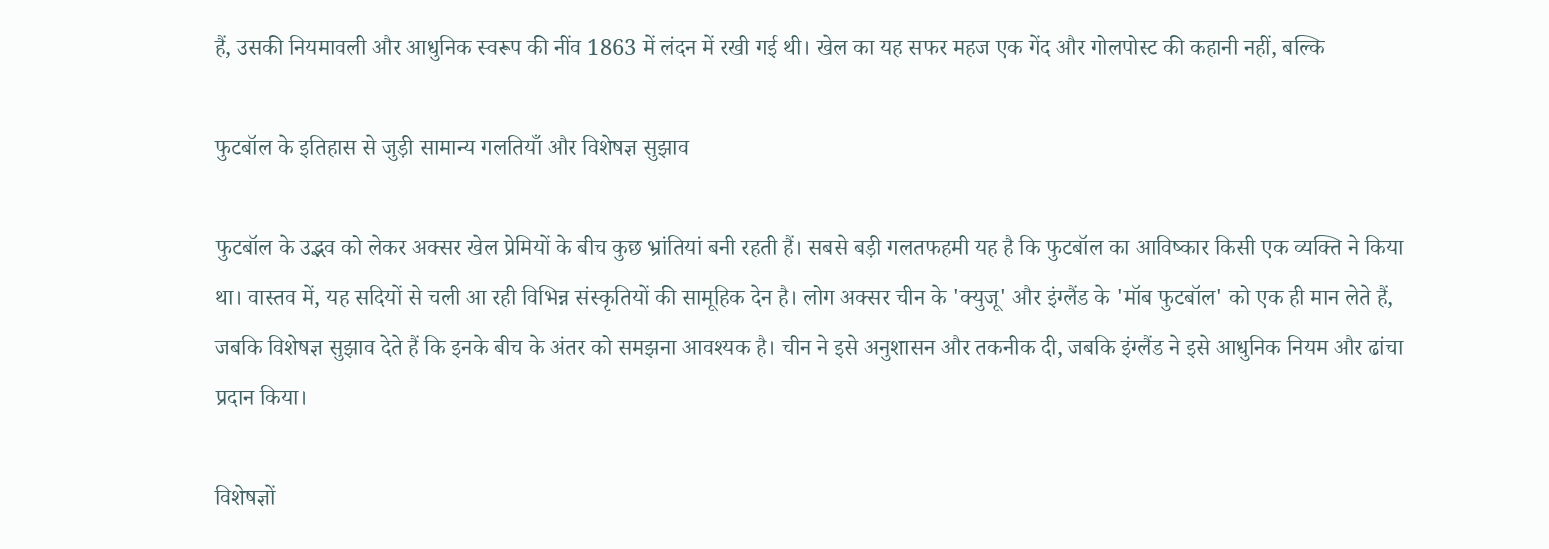हैं, उसकी नियमावली और आधुनिक स्वरूप की नींव 1863 में लंदन में रखी गई थी। खेल का यह सफर महज एक गेंद और गोलपोस्ट की कहानी नहीं, बल्कि

फुटबॉल के इतिहास से जुड़ी सामान्य गलतियाँ और विशेषज्ञ सुझाव

फुटबॉल के उद्भव को लेकर अक्सर खेल प्रेमियों के बीच कुछ भ्रांतियां बनी रहती हैं। सबसे बड़ी गलतफहमी यह है कि फुटबॉल का आविष्कार किसी एक व्यक्ति ने किया था। वास्तव में, यह सदियों से चली आ रही विभिन्न संस्कृतियों की सामूहिक देन है। लोग अक्सर चीन के 'क्युजू' और इंग्लैंड के 'मॉब फुटबॉल' को एक ही मान लेते हैं, जबकि विशेषज्ञ सुझाव देते हैं कि इनके बीच के अंतर को समझना आवश्यक है। चीन ने इसे अनुशासन और तकनीक दी, जबकि इंग्लैंड ने इसे आधुनिक नियम और ढांचा प्रदान किया।

विशेषज्ञों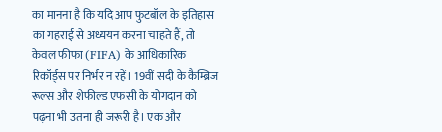का मानना है कि यदि आप फुटबॉल के इतिहास का गहराई से अध्ययन करना चाहते हैं, तो केवल फीफा (FIFA) के आधिकारिक रिकॉर्ड्स पर निर्भर न रहें। 19वीं सदी के कैम्ब्रिज रूल्स और शेफील्ड एफसी के योगदान को पढ़ना भी उतना ही जरूरी है। एक और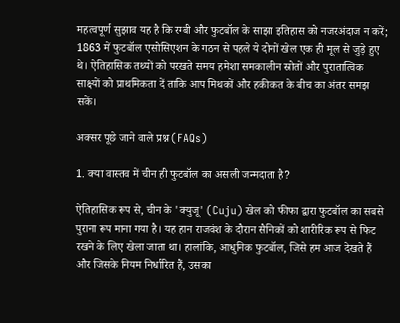महत्वपूर्ण सुझाव यह है कि रग्बी और फुटबॉल के साझा इतिहास को नजरअंदाज न करें; 1863 में फुटबॉल एसोसिएशन के गठन से पहले ये दोनों खेल एक ही मूल से जुड़े हुए थे। ऐतिहासिक तथ्यों को परखते समय हमेशा समकालीन स्रोतों और पुरातात्विक साक्ष्यों को प्राथमिकता दें ताकि आप मिथकों और हकीकत के बीच का अंतर समझ सकें।

अक्सर पूछे जाने वाले प्रश्न (FAQs)

1. क्या वास्तव में चीन ही फुटबॉल का असली जन्मदाता है?

ऐतिहासिक रूप से, चीन के 'क्युजू' (Cuju) खेल को फीफा द्वारा फुटबॉल का सबसे पुराना रूप माना गया है। यह हान राजवंश के दौरान सैनिकों को शारीरिक रूप से फिट रखने के लिए खेला जाता था। हालांकि, आधुनिक फुटबॉल, जिसे हम आज देखते हैं और जिसके नियम निर्धारित हैं, उसका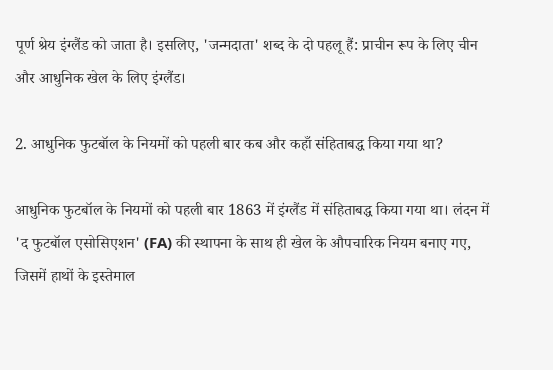पूर्ण श्रेय इंग्लैंड को जाता है। इसलिए, 'जन्मदाता' शब्द के दो पहलू हैं: प्राचीन रूप के लिए चीन और आधुनिक खेल के लिए इंग्लैंड।

2. आधुनिक फुटबॉल के नियमों को पहली बार कब और कहाँ संहिताबद्ध किया गया था?

आधुनिक फुटबॉल के नियमों को पहली बार 1863 में इंग्लैंड में संहिताबद्ध किया गया था। लंदन में 'द फुटबॉल एसोसिएशन' (FA) की स्थापना के साथ ही खेल के औपचारिक नियम बनाए गए, जिसमें हाथों के इस्तेमाल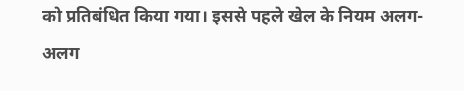को प्रतिबंधित किया गया। इससे पहले खेल के नियम अलग-अलग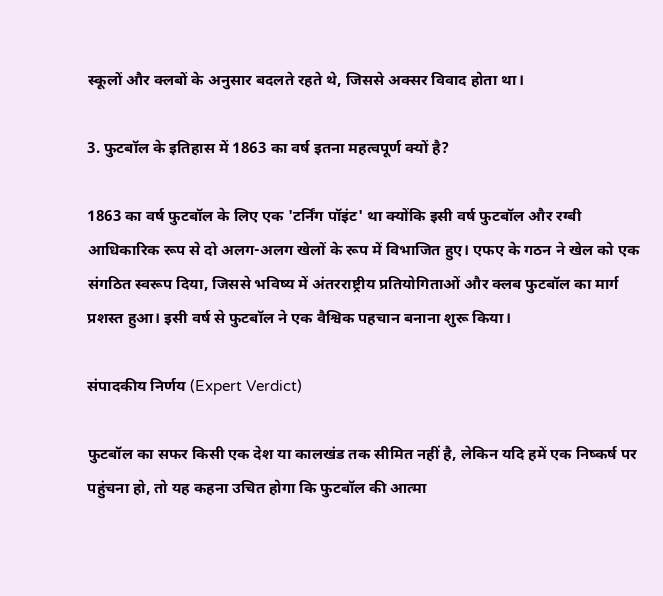स्कूलों और क्लबों के अनुसार बदलते रहते थे, जिससे अक्सर विवाद होता था।

3. फुटबॉल के इतिहास में 1863 का वर्ष इतना महत्वपूर्ण क्यों है?

1863 का वर्ष फुटबॉल के लिए एक 'टर्निंग पॉइंट' था क्योंकि इसी वर्ष फुटबॉल और रग्बी आधिकारिक रूप से दो अलग-अलग खेलों के रूप में विभाजित हुए। एफए के गठन ने खेल को एक संगठित स्वरूप दिया, जिससे भविष्य में अंतरराष्ट्रीय प्रतियोगिताओं और क्लब फुटबॉल का मार्ग प्रशस्त हुआ। इसी वर्ष से फुटबॉल ने एक वैश्विक पहचान बनाना शुरू किया।

संपादकीय निर्णय (Expert Verdict)

फुटबॉल का सफर किसी एक देश या कालखंड तक सीमित नहीं है, लेकिन यदि हमें एक निष्कर्ष पर पहुंचना हो, तो यह कहना उचित होगा कि फुटबॉल की आत्मा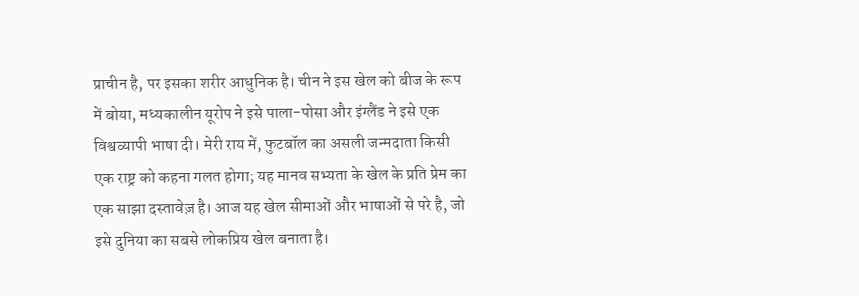प्राचीन है, पर इसका शरीर आधुनिक है। चीन ने इस खेल को बीज के रूप में बोया, मध्यकालीन यूरोप ने इसे पाला-पोसा और इंग्लैंड ने इसे एक विश्वव्यापी भाषा दी। मेरी राय में, फुटबॉल का असली जन्मदाता किसी एक राष्ट्र को कहना गलत होगा; यह मानव सभ्यता के खेल के प्रति प्रेम का एक साझा दस्तावेज़ है। आज यह खेल सीमाओं और भाषाओं से परे है, जो इसे दुनिया का सबसे लोकप्रिय खेल बनाता है।